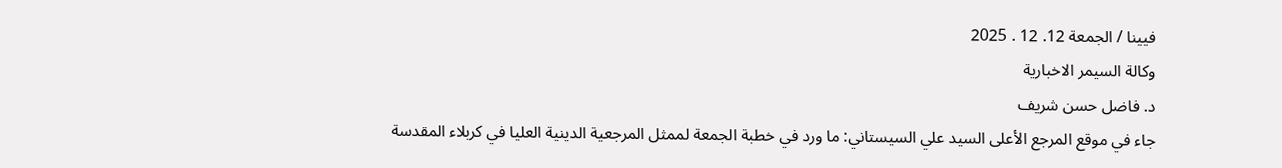فيينا / الجمعة 12. 12 . 2025
وكالة السيمر الاخبارية
د. فاضل حسن شريف
جاء في موقع المرجع الأعلى السيد علي السيستاني: ما ورد في خطبة الجمعة لممثل المرجعية الدينية العليا في كربلاء المقدسة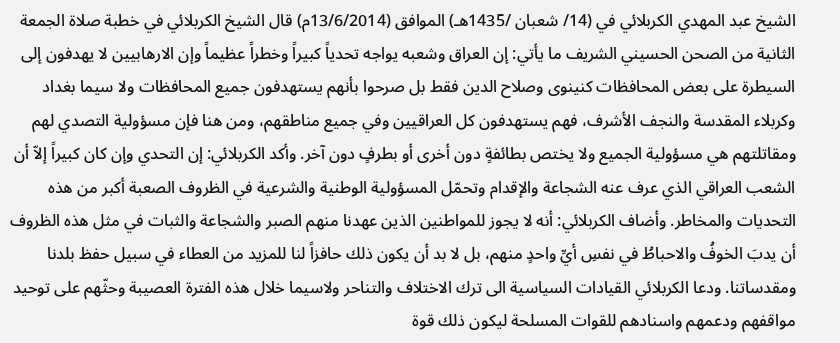الشيخ عبد المهدي الكربلائي في (14/ شعبان /1435هـ) الموافق (13/6/2014م) قال الشيخ الكربلائي في خطبة صلاة الجمعة الثانية من الصحن الحسيني الشريف ما يأتي: إن العراق وشعبه يواجه تحدياً كبيراً وخطراً عظيماً وإن الارهابيين لا يهدفون إلى السيطرة على بعض المحافظات كنينوى وصلاح الدين فقط بل صرحوا بأنهم يستهدفون جميع المحافظات ولا سيما بغداد وكربلاء المقدسة والنجف الأشرف، فهم يستهدفون كل العراقيين وفي جميع مناطقهم، ومن هنا فإن مسؤولية التصدي لهم ومقاتلتهم هي مسؤولية الجميع ولا يختص بطائفةٍ دون أخرى أو بطرفٍ دون آخر. وأكد الكربلائي: إن التحدي وإن كان كبيراً إلاّ أن الشعب العراقي الذي عرف عنه الشجاعة والإقدام وتحمّل المسؤولية الوطنية والشرعية في الظروف الصعبة أكبر من هذه التحديات والمخاطر. وأضاف الكربلائي: أنه لا يجوز للمواطنين الذين عهدنا منهم الصبر والشجاعة والثبات في مثل هذه الظروف أن يدبَ الخوفُ والاحباطُ في نفسِ أيِّ واحدٍ منهم، بل لا بد أن يكون ذلك حافزاً لنا للمزيد من العطاء في سبيل حفظ بلدنا ومقدساتنا. ودعا الكربلائي القيادات السياسية الى ترك الاختلاف والتناحر ولاسيما خلال هذه الفترة العصيبة وحثّهم على توحيد مواقفهم ودعمهم واسنادهم للقوات المسلحة ليكون ذلك قوة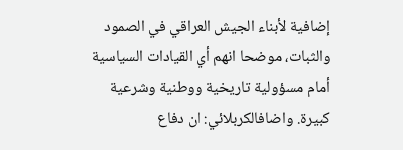إضافية لأبناء الجيش العراقي في الصمود والثبات، موضحا انهم أي القيادات السياسية أمام مسؤولية تاريخية ووطنية وشرعية كبيرة. واضافالكربلائي: ان دفاع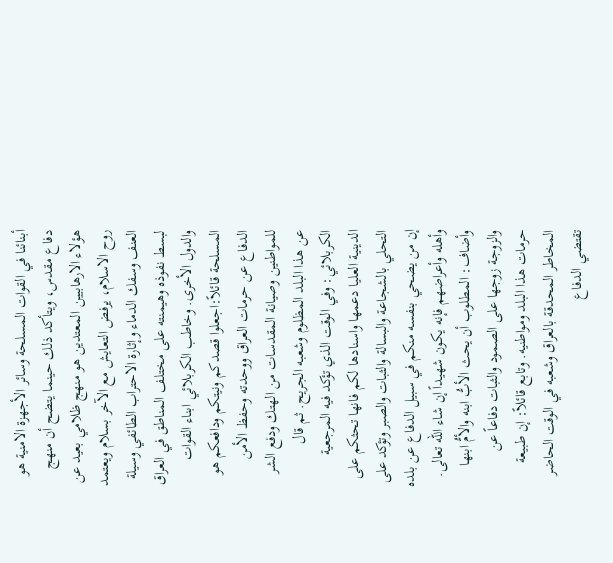أبنائنا في القوات المسلحة وسائر الأجهزة الامنية هو دفاع مقدس، ويتأكد ذلك حينما يتضح أن منهج هؤلاء الارهابيين المعتدين هو منهج ظلامي بعيد عن روح الاسلام، يرفض التعايش مع الآخر بسلام ويعتمد العنف وسفك الدماء وإثارة الاحتراب الطائفي وسيلة لبسط نفوذه وهيمنته على مختلف المناطق في العراق والدول الأخرى. وخاطب الكربلائي ابناء القوات المسلحة قائلاً:اجعلوا قصدكم ونيتكم ودافعكم هو الدفاع عن حرمات العراق ووحدته وحفظ الأمن للمواطنين وصيانة المقدسات من الهتك ودفع الشر عن هذا البلد المظلوم وشعبه الجريح. ثم قال الكربلائي: وفي الوقت الذي تؤكد فيه المرجعية الدينية العليا دعمها واسنادها لكم فانها تحثكم على التحلي بالشجاعة والبسالة والثبات والصبر وتؤكد على إن من يضحي بنفسه منكم في سبيل الدفاع عن بلده وأهله وأعراضهم فإنه يكون شهيداً إن شاء الله تعالى. وأضاف: المطلوب أن يحث الأبُّ ابنه والأمُّ ابنها والزوجة زوجها على الصمود والثبات دفاعاً عن حرمات هذا البلد ومواطنيه. وتابع قائلاً: إن طبيعة المخاطر المحدقة بالعراق وشعبه في الوقت الحاضر تقتضي الدفاع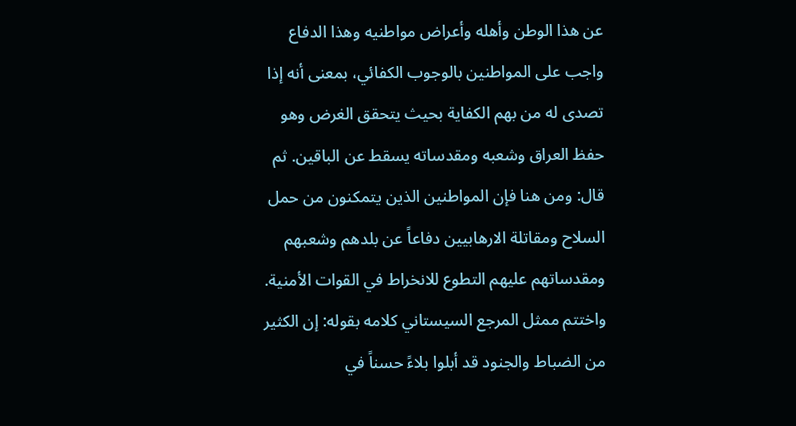عن هذا الوطن وأهله وأعراض مواطنيه وهذا الدفاع واجب على المواطنين بالوجوب الكفائي، بمعنى أنه إذا تصدى له من بهم الكفاية بحيث يتحقق الغرض وهو حفظ العراق وشعبه ومقدساته يسقط عن الباقين. ثم قال: ومن هنا فإن المواطنين الذين يتمكنون من حمل السلاح ومقاتلة الارهابيين دفاعاً عن بلدهم وشعبهم ومقدساتهم عليهم التطوع للانخراط في القوات الأمنية. واختتم ممثل المرجع السيستاني كلامه بقوله: إن الكثير من الضباط والجنود قد أبلوا بلاءً حسناً في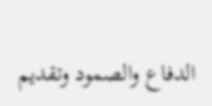الدفاع والصمود وتقديم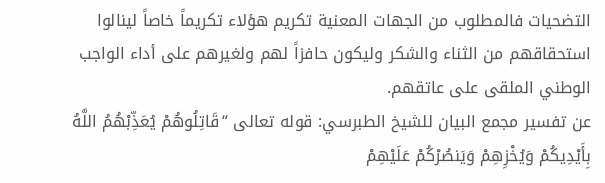التضحيات فالمطلوب من الجهات المعنية تكريم هؤلاء تكريماً خاصاً لينالوا استحقاقهم من الثناء والشكر وليكون حافزاً لهم ولغيرهم على أداء الواجب الوطني الملقى على عاتقهم.
عن تفسير مجمع البيان للشيخ الطبرسي: قوله تعالى “قَاتِلُوهُمْ يُعَذِّبْهُمُ اللَّهُ بِأَيْدِيكُمْ وَيُخْزِهِمْ وَيَنصُرْكُمْ عَلَيْهِمْ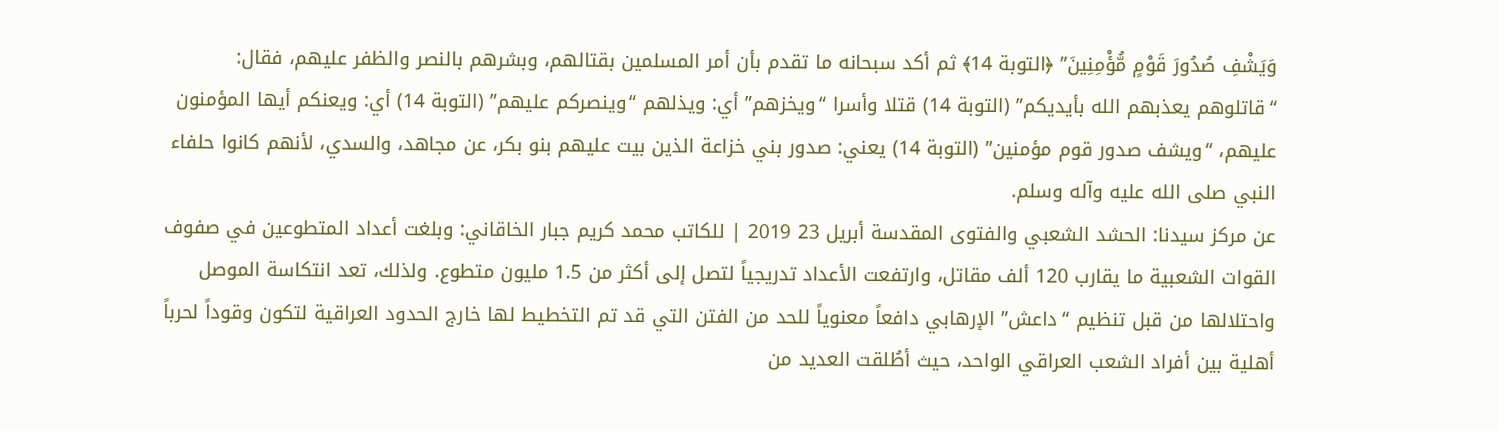وَيَشْفِ صُدُورَ قَوْمٍ مُّؤْمِنِينَ” ﴿التوبة 14﴾ ثم أكد سبحانه ما تقدم بأن أمر المسلمين بقتالهم، وبشرهم بالنصر والظفر عليهم، فقال: “قاتلوهم يعذبهم الله بأيديكم” (التوبة 14) قتلا وأسرا “ويخزهم” أي: ويذلهم “وينصركم عليهم” (التوبة 14) أي: ويعنكم أيها المؤمنون عليهم، “ويشف صدور قوم مؤمنين” (التوبة 14) يعني: صدور بني خزاعة الذين بيت عليهم بنو بكر، عن مجاهد، والسدي، لأنهم كانوا حلفاء النبي صلى الله عليه وآله وسلم.
عن مركز سيدنا: الحشد الشعبي والفتوى المقدسة أبريل 23 2019 | للكاتب محمد كريم جبار الخاقاني: وبلغت أعداد المتطوعين في صفوف القوات الشعبية ما يقارب 120 ألف مقاتل، وارتفعت الأعداد تدريجياً لتصل إلى أكثر من 1.5 مليون متطوع. ولذلك، تعد انتكاسة الموصل واحتلالها من قبل تنظيم “داعش” الإرهابي دافعاً معنوياً للحد من الفتن التي قد تم التخطيط لها خارج الحدود العراقية لتكون وقوداً لحرباً أهلية بين أفراد الشعب العراقي الواحد، حيث أطُلقت العديد من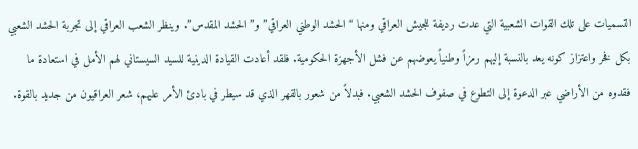التسميات على تلك القوات الشعبية التي عدت رديفة للجيش العراقي ومنها “الحشد الوطني العراقي” و” الحشد المقدس”. وينظر الشعب العراقي إلى تجربة الحشد الشعبي بكل فخر واعتزاز كونه يعد بالنسبة إليهم رمزاً وطنياً يعوضهم عن فشل الأجهزة الحكومية. فلقد أعادت القيادة الدينية للسيد السيستاني لهم الأمل في استعادة ما فقدوه من الأراضي عبر الدعوة إلى التطوع في صفوف الحشد الشعبي. فبدلاً من شعور بالقهر الذي قد سيطر في بادئ الأمر عليهم، شعر العراقيون من جديد بالقوة.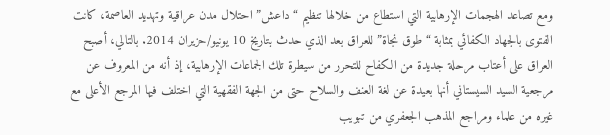ومع تصاعد الهجمات الإرهابية التي استطاع من خلالها تنظيم “داعش” احتلال مدن عراقية وتهديد العاصمة، كانت الفتوى بالجهاد الكفائي بمثابة “طوق نجاة” للعراق بعد الذي حدث بتاريخ 10 يونيو/حزيران 2014. بالتالي، أصبح العراق على أعتاب مرحلة جديدة من الكفاح للتحرر من سيطرة تلك الجماعات الإرهابية، إذ أنه من المعروف عن مرجعية السيد السيستاني أنها بعيدة عن لغة العنف والسلاح حتى من الجهة الفقهية التي اختلف فيها المرجع الأعلى مع غيره من علماء ومراجع المذهب الجعفري من تبويب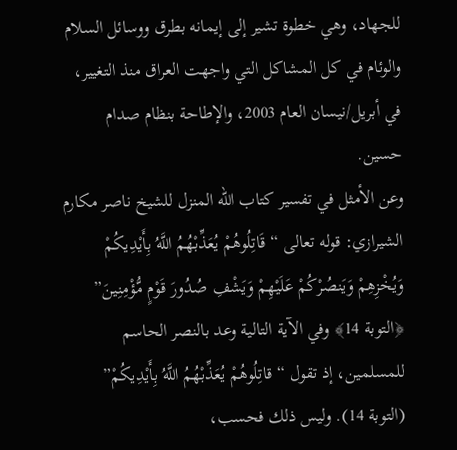للجهاد، وهي خطوة تشير إلى إيمانه بطرق ووسائل السلام والوئام في كل المشاكل التي واجهت العراق منذ التغيير، في أبريل/نيسان العام 2003، والإطاحة بنظام صدام حسين.
وعن الأمثل في تفسير كتاب الله المنزل للشيخ ناصر مكارم الشيرازي: قوله تعالى “قَاتِلُوهُمْ يُعَذِّبْهُمُ اللَّهُ بِأَيْدِيكُمْ وَيُخْزِهِمْ وَيَنصُرْكُمْ عَلَيْهِمْ وَيَشْفِ صُدُورَ قَوْمٍ مُّؤْمِنِينَ” ﴿التوبة 14﴾ وفي الآية التالية وعد بالنصر الحاسم للمسلمين، إذ تقول “قاتِلُوهُمْ يُعَذِّبْهُمُ اللَّهُ بِأَيْدِيكُمْ” (التوبة 14). وليس ذلك فحسب،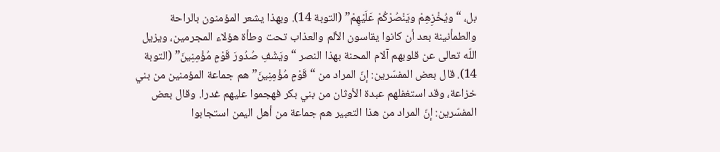بل، “ويُخْزِهِمْ ويَنْصُرْكُمْ عَلَيْهِمْ” (التوبة 14). وبهذا يشعر المؤمنون بالراحة والطمأنينة بعد أن كانوا يقاسون الألم والعذاب تحت وطأة هؤلاء المجرمين، ويزيل اللّه تعالى عن قلوبهم آلام المحنة بهذا النصر “ويَشْفِ صُدُورَ قَوْمٍ مُؤْمِنِينَ” (التوبة 14). قال بعض المفسّرين: إنّ المراد من “قَوْمٍ مُؤْمِنِينَ” هم جماعة المؤمنين من بني خزاعة، وقد استغفلهم عبدة الأوثان من بني بكر فهجموا عليهم غدرا. وقال بعض المفسّرين: إنّ المراد من هذا التعبير هم جماعة من أهل اليمن استجابوا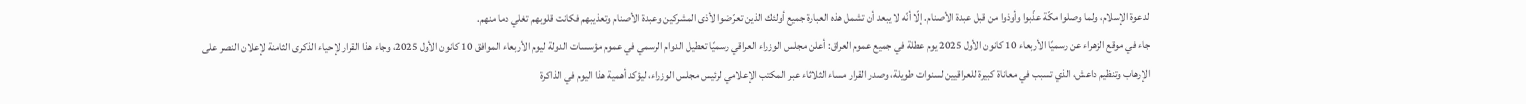لدعوة الإسلام، ولما وصلوا مكّة عذّبوا وأوذوا من قبل عبدة الأصنام. إلّا أنّه لا يبعد أن تشمل هذه العبارة جميع أولئك الذين تعرّضوا لأذى المشركين وعبدة الأصنام وتعذيبهم فكانت قلوبهم تغلي دما منهم.
جاء في موقع الزهراء عن رسميًا الأربعاء 10 كانون الأول 2025 يوم عطلة في جميع عموم العراق: أعلن مجلس الوزراء العراقي رسميًا تعطيل الدوام الرسمي في عموم مؤسسات الدولة ليوم الأربعاء الموافق 10 كانون الأول 2025، وجاء هذا القرار لإحياء الذكرى الثامنة لإعلان النصر على الإرهاب وتنظيم داعش، الذي تسبب في معاناة كبيرة للعراقيين لسنوات طويلة، وصدر القرار مساء الثلاثاء عبر المكتب الإعلامي لرئيس مجلس الوزراء، ليؤكد أهمية هذا اليوم في الذاكرة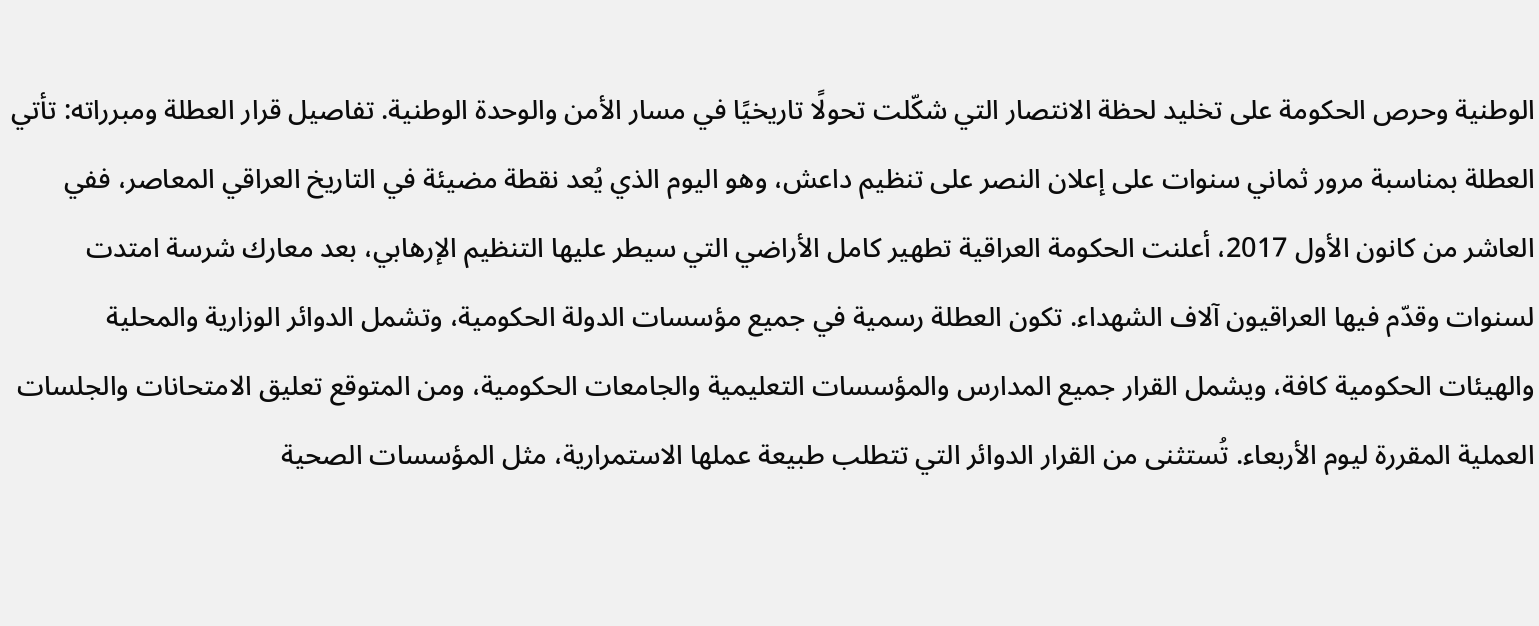الوطنية وحرص الحكومة على تخليد لحظة الانتصار التي شكّلت تحولًا تاريخيًا في مسار الأمن والوحدة الوطنية. تفاصيل قرار العطلة ومبرراته: تأتي العطلة بمناسبة مرور ثماني سنوات على إعلان النصر على تنظيم داعش، وهو اليوم الذي يُعد نقطة مضيئة في التاريخ العراقي المعاصر، ففي العاشر من كانون الأول 2017، أعلنت الحكومة العراقية تطهير كامل الأراضي التي سيطر عليها التنظيم الإرهابي، بعد معارك شرسة امتدت لسنوات وقدّم فيها العراقيون آلاف الشهداء. تكون العطلة رسمية في جميع مؤسسات الدولة الحكومية، وتشمل الدوائر الوزارية والمحلية والهيئات الحكومية كافة، ويشمل القرار جميع المدارس والمؤسسات التعليمية والجامعات الحكومية، ومن المتوقع تعليق الامتحانات والجلسات العملية المقررة ليوم الأربعاء. تُستثنى من القرار الدوائر التي تتطلب طبيعة عملها الاستمرارية، مثل المؤسسات الصحية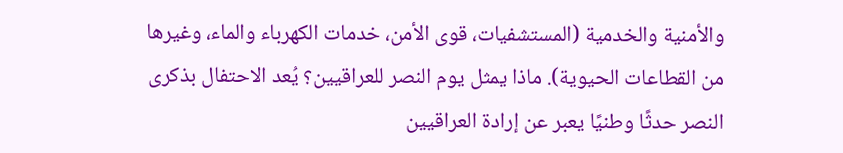والأمنية والخدمية (المستشفيات، قوى الأمن، خدمات الكهرباء والماء، وغيرها من القطاعات الحيوية). ماذا يمثل يوم النصر للعراقيين؟ يُعد الاحتفال بذكرى النصر حدثًا وطنيًا يعبر عن إرادة العراقيين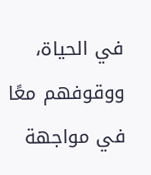في الحياة، ووقوفهم معًا في مواجهة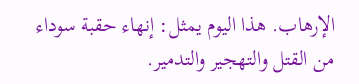الإرهاب. هذا اليوم يمثل: إنهاء حقبة سوداء من القتل والتهجير والتدمير.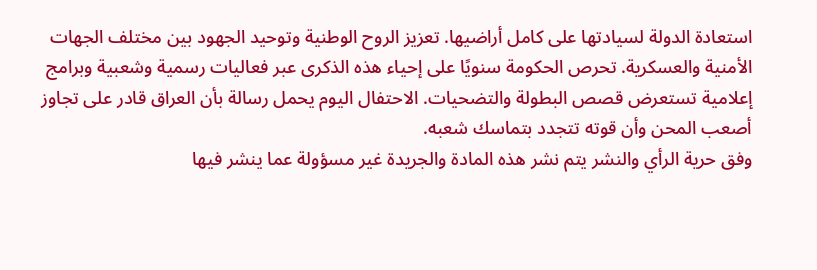استعادة الدولة لسيادتها على كامل أراضيها. تعزيز الروح الوطنية وتوحيد الجهود بين مختلف الجهات الأمنية والعسكرية. تحرص الحكومة سنويًا على إحياء هذه الذكرى عبر فعاليات رسمية وشعبية وبرامج إعلامية تستعرض قصص البطولة والتضحيات. الاحتفال اليوم يحمل رسالة بأن العراق قادر على تجاوز أصعب المحن وأن قوته تتجدد بتماسك شعبه.
وفق حرية الرأي والنشر يتم نشر هذه المادة والجريدة غير مسؤولة عما ينشر فيها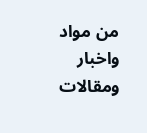من مواد واخبار ومقالات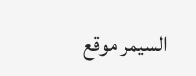السيمر موقع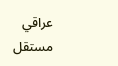عراقي مستقل